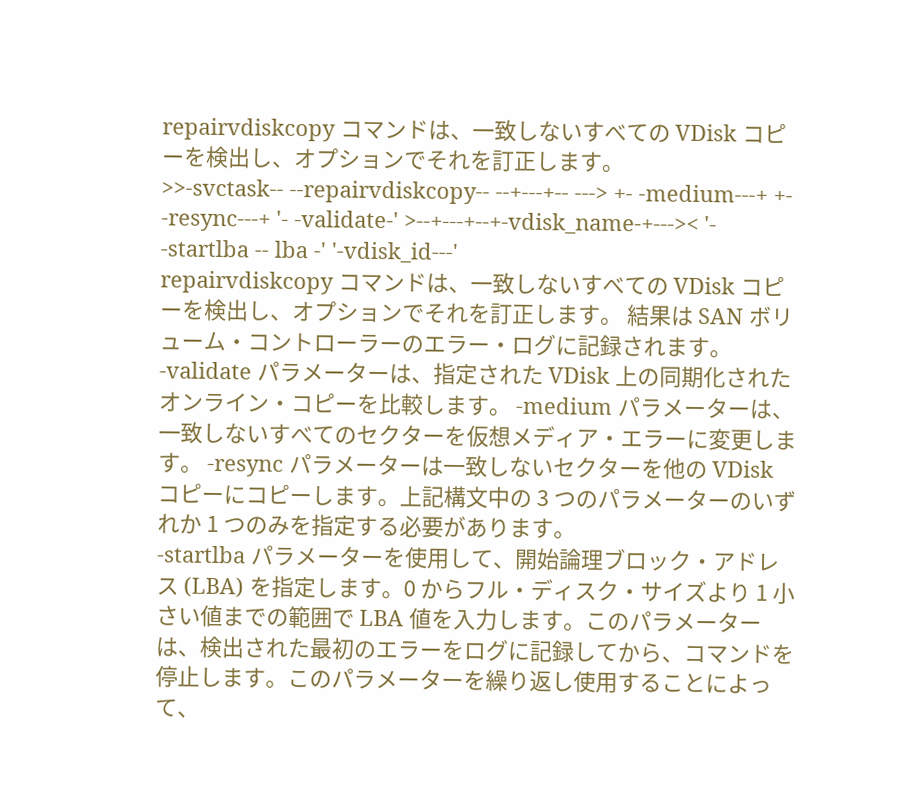repairvdiskcopy コマンドは、一致しないすべての VDisk コピーを検出し、オプションでそれを訂正します。
>>-svctask-- --repairvdiskcopy-- --+---+-- ---> +- -medium---+ +- -resync---+ '- -validate-' >--+---+--+-vdisk_name-+--->< '- -startlba -- lba -' '-vdisk_id---'
repairvdiskcopy コマンドは、一致しないすべての VDisk コピーを検出し、オプションでそれを訂正します。 結果は SAN ボリューム・コントローラーのエラー・ログに記録されます。-validate パラメーターは、指定された VDisk 上の同期化されたオンライン・コピーを比較します。 -medium パラメーターは、一致しないすべてのセクターを仮想メディア・エラーに変更します。 -resync パラメーターは一致しないセクターを他の VDisk コピーにコピーします。上記構文中の 3 つのパラメーターのいずれか 1 つのみを指定する必要があります。
-startlba パラメーターを使用して、開始論理ブロック・アドレス (LBA) を指定します。0 からフル・ディスク・サイズより 1 小さい値までの範囲で LBA 値を入力します。このパラメーターは、検出された最初のエラーをログに記録してから、コマンドを停止します。このパラメーターを繰り返し使用することによって、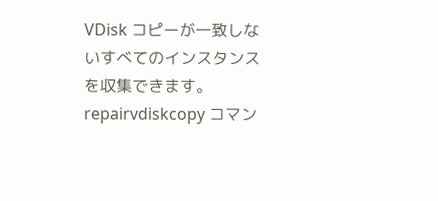VDisk コピーが一致しないすべてのインスタンスを収集できます。
repairvdiskcopy コマン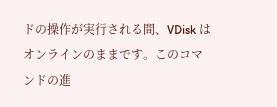ドの操作が実行される間、VDisk はオンラインのままです。このコマンドの進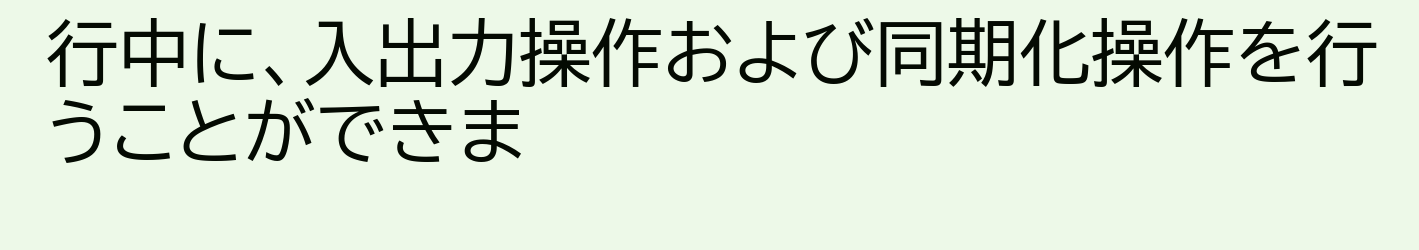行中に、入出力操作および同期化操作を行うことができま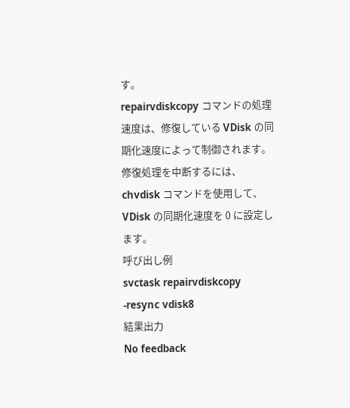す。
repairvdiskcopy コマンドの処理速度は、修復している VDisk の同期化速度によって制御されます。修復処理を中断するには、chvdisk コマンドを使用して、VDisk の同期化速度を 0 に設定します。
呼び出し例
svctask repairvdiskcopy -resync vdisk8
結果出力
No feedback